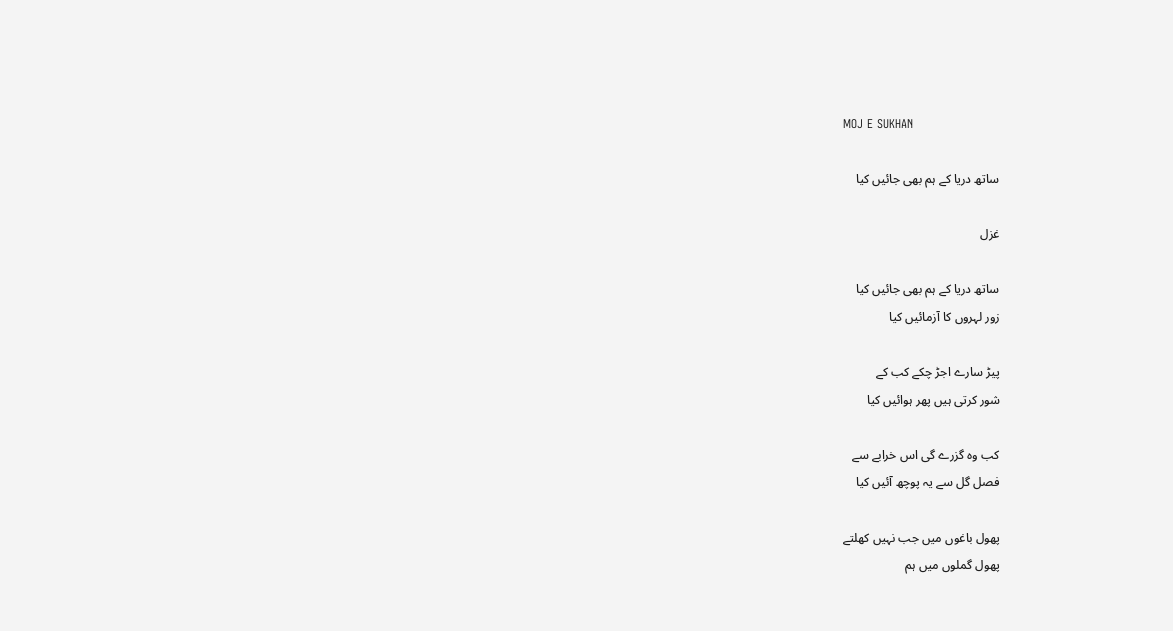MOJ E SUKHAN

ساتھ دریا کے ہم بھی جائیں کیا

غزل

ساتھ دریا کے ہم بھی جائیں کیا
زور لہروں کا آزمائیں کیا

پیڑ سارے اجڑ چکے کب کے
شور کرتی ہیں پھر ہوائیں کیا

کب وہ گزرے گی اس خرابے سے
فصل گل سے یہ پوچھ آئیں کیا

پھول باغوں میں جب نہیں کھلتے
پھول گملوں میں ہم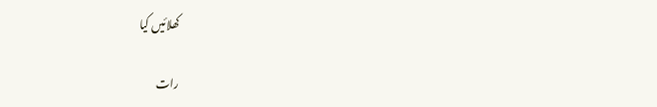کھلائیں کیا

رات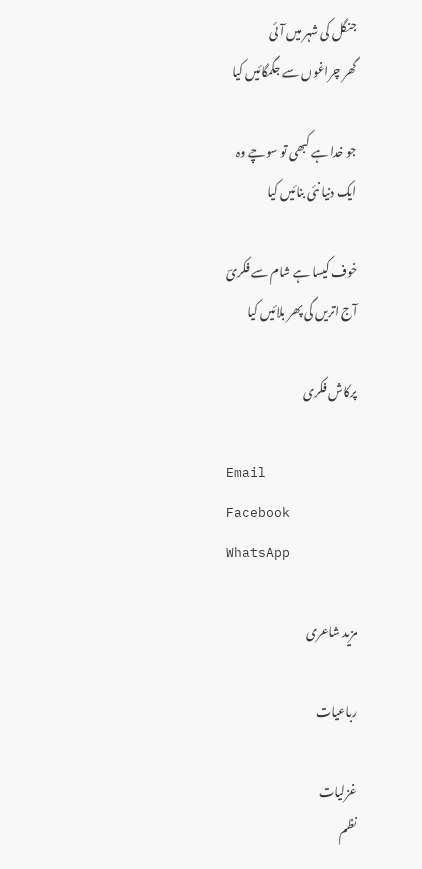جنگل کی شہر میں آئی
گھر چراغوں سے جگمگائیں کیا

جو خدا ہے کبھی تو سوچے وہ
ایک دنیا نئی بنائیں کیا

خوف کیسا ہے شام سے فکریؔ
آج اتریں گی پھر بلائیں کیا

پرکاش فکری

Email
Facebook
WhatsApp

مزید شاعری

رباعیات

غزلیات
نظم